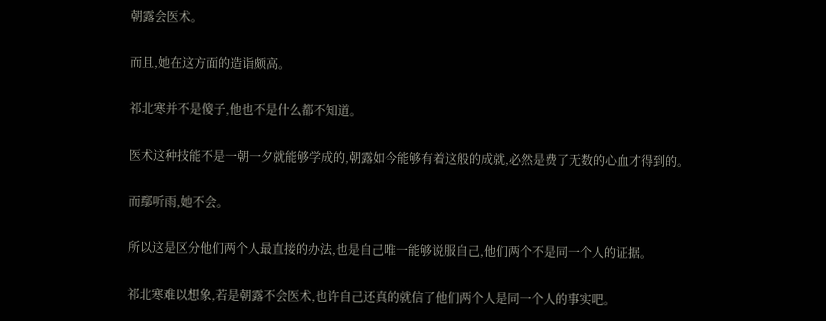朝露会医术。

而且,她在这方面的造诣颇高。

祁北寒并不是傻子,他也不是什么都不知道。

医术这种技能不是一朝一夕就能够学成的,朝露如今能够有着这般的成就,必然是费了无数的心血才得到的。

而鄢听雨,她不会。

所以这是区分他们两个人最直接的办法,也是自己唯一能够说服自己,他们两个不是同一个人的证据。

祁北寒难以想象,若是朝露不会医术,也许自己还真的就信了他们两个人是同一个人的事实吧。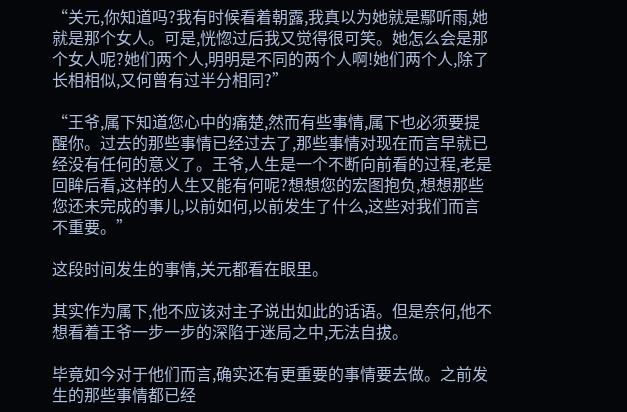“关元,你知道吗?我有时候看着朝露,我真以为她就是鄢听雨,她就是那个女人。可是,恍惚过后我又觉得很可笑。她怎么会是那个女人呢?她们两个人,明明是不同的两个人啊!她们两个人,除了长相相似,又何曾有过半分相同?”

“王爷,属下知道您心中的痛楚,然而有些事情,属下也必须要提醒你。过去的那些事情已经过去了,那些事情对现在而言早就已经没有任何的意义了。王爷,人生是一个不断向前看的过程,老是回眸后看,这样的人生又能有何呢?想想您的宏图抱负,想想那些您还未完成的事儿,以前如何,以前发生了什么,这些对我们而言不重要。”

这段时间发生的事情,关元都看在眼里。

其实作为属下,他不应该对主子说出如此的话语。但是奈何,他不想看着王爷一步一步的深陷于迷局之中,无法自拔。

毕竟如今对于他们而言,确实还有更重要的事情要去做。之前发生的那些事情都已经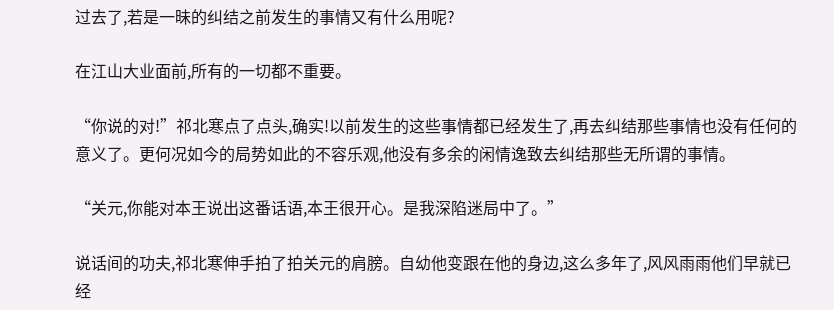过去了,若是一昧的纠结之前发生的事情又有什么用呢?

在江山大业面前,所有的一切都不重要。

“你说的对!”祁北寒点了点头,确实!以前发生的这些事情都已经发生了,再去纠结那些事情也没有任何的意义了。更何况如今的局势如此的不容乐观,他没有多余的闲情逸致去纠结那些无所谓的事情。

“关元,你能对本王说出这番话语,本王很开心。是我深陷迷局中了。”

说话间的功夫,祁北寒伸手拍了拍关元的肩膀。自幼他变跟在他的身边,这么多年了,风风雨雨他们早就已经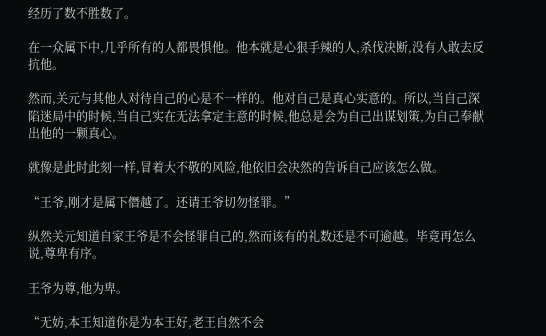经历了数不胜数了。

在一众属下中,几乎所有的人都畏惧他。他本就是心狠手辣的人,杀伐决断,没有人敢去反抗他。

然而,关元与其他人对待自己的心是不一样的。他对自己是真心实意的。所以,当自己深陷迷局中的时候,当自己实在无法拿定主意的时候,他总是会为自己出谋划策,为自己奉献出他的一颗真心。

就像是此时此刻一样,冒着大不敬的风险,他依旧会决然的告诉自己应该怎么做。

“王爷,刚才是属下僭越了。还请王爷切勿怪罪。”

纵然关元知道自家王爷是不会怪罪自己的,然而该有的礼数还是不可逾越。毕竟再怎么说,尊卑有序。

王爷为尊,他为卑。

“无妨,本王知道你是为本王好,老王自然不会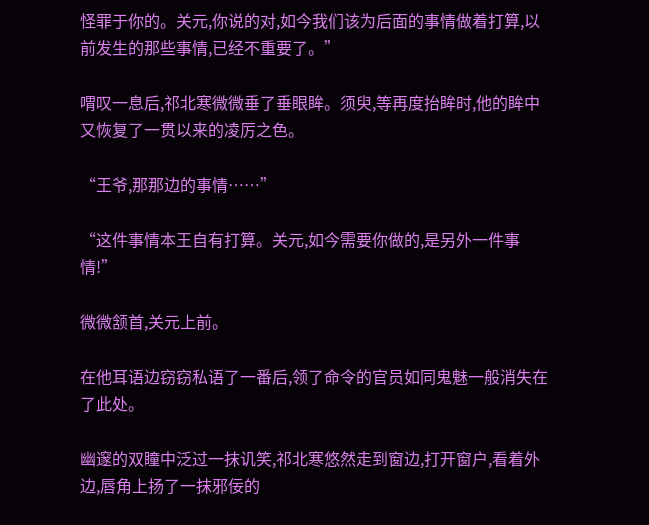怪罪于你的。关元,你说的对,如今我们该为后面的事情做着打算,以前发生的那些事情,已经不重要了。”

喟叹一息后,祁北寒微微垂了垂眼眸。须臾,等再度抬眸时,他的眸中又恢复了一贯以来的凌厉之色。

“王爷,那那边的事情……”

“这件事情本王自有打算。关元,如今需要你做的,是另外一件事情!”

微微颔首,关元上前。

在他耳语边窃窃私语了一番后,领了命令的官员如同鬼魅一般消失在了此处。

幽邃的双瞳中泛过一抹讥笑,祁北寒悠然走到窗边,打开窗户,看着外边,唇角上扬了一抹邪佞的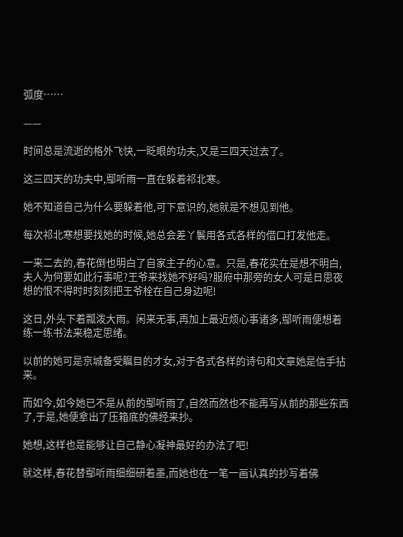弧度……

——

时间总是流逝的格外飞快,一眨眼的功夫,又是三四天过去了。

这三四天的功夫中,鄢听雨一直在躲着祁北寒。

她不知道自己为什么要躲着他,可下意识的,她就是不想见到他。

每次祁北寒想要找她的时候,她总会差丫鬟用各式各样的借口打发他走。

一来二去的,春花倒也明白了自家主子的心意。只是,春花实在是想不明白,夫人为何要如此行事呢?王爷来找她不好吗?服府中那旁的女人可是日思夜想的恨不得时时刻刻把王爷栓在自己身边呢!

这日,外头下着瓢泼大雨。闲来无事,再加上最近烦心事诸多,鄢听雨便想着练一练书法来稳定思绪。

以前的她可是京城备受瞩目的才女,对于各式各样的诗句和文章她是信手拈来。

而如今,如今她已不是从前的鄢听雨了,自然而然也不能再写从前的那些东西了,于是,她便拿出了压箱底的佛经来抄。

她想,这样也是能够让自己静心凝神最好的办法了吧!

就这样,春花替鄢听雨细细研着墨,而她也在一笔一画认真的抄写着佛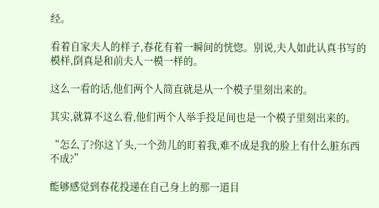经。

看着自家夫人的样子,春花有着一瞬间的恍惚。别说,夫人如此认真书写的模样,倒真是和前夫人一模一样的。

这么一看的话,他们两个人简直就是从一个模子里刻出来的。

其实,就算不这么看,他们两个人举手投足间也是一个模子里刻出来的。

“怎么了?你这丫头,一个劲儿的盯着我,难不成是我的脸上有什么脏东西不成?”

能够感觉到春花投递在自己身上的那一道目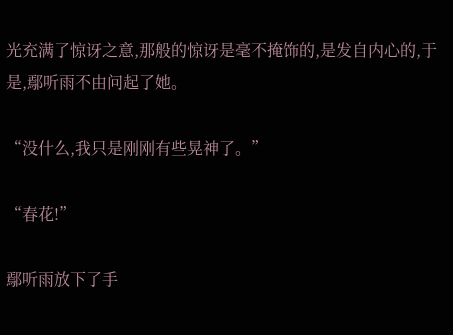光充满了惊讶之意,那般的惊讶是毫不掩饰的,是发自内心的,于是,鄢听雨不由问起了她。

“没什么,我只是刚刚有些晃神了。”

“春花!”

鄢听雨放下了手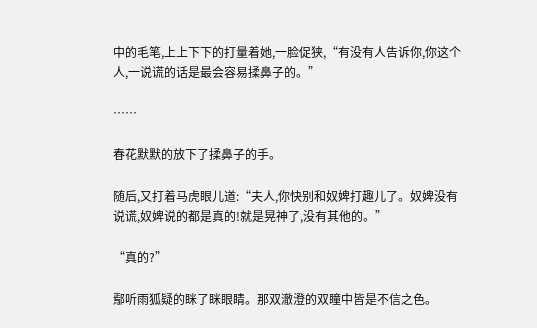中的毛笔,上上下下的打量着她,一脸促狭,“有没有人告诉你,你这个人,一说谎的话是最会容易揉鼻子的。”

……

春花默默的放下了揉鼻子的手。

随后,又打着马虎眼儿道:“夫人,你快别和奴婢打趣儿了。奴婢没有说谎,奴婢说的都是真的!就是晃神了,没有其他的。”

“真的?”

鄢听雨狐疑的眯了眯眼睛。那双澈澄的双瞳中皆是不信之色。